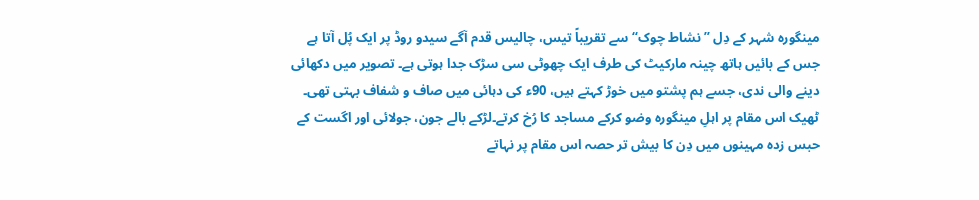مینگورہ شہر کے دِل ’’نشاط چوک‘‘ سے تقریباً تیس، چالیس قدم آگے سیدو روڈ پر ایک پُل آتا ہے جس کے بائیں ہاتھ چینہ مارکیٹ کی طرف ایک چھوٹی سی سڑک جدا ہوتی ہے۔ تصویر میں دکھائی دینے والی ندی، جسے ہم پشتو میں خوڑ کہتے ہیں، 90ء کی دہائی میں صاف و شفاف بہتی تھی۔ ٹھیک اس مقام پر اہلِ مینگورہ وضو کرکے مساجد کا رُخ کرتے۔لڑکے بالے جون، جولائی اور اگست کے حبس زدہ مہینوں میں دِن کا بیش تر حصہ اس مقام پر نہاتے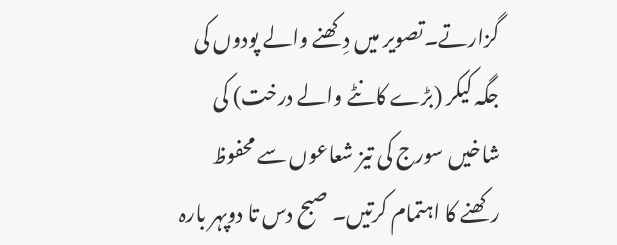گزارتے۔تصویر میں دِکھنے والے پودوں کی جگہ کیکر (بڑے کانٹے والے درخت) کی شاخیں سورج کی تیز شعاعوں سے محفوظ رکھنے کا اہتمام کرتیں۔ صبح دس تا دوپہر بارہ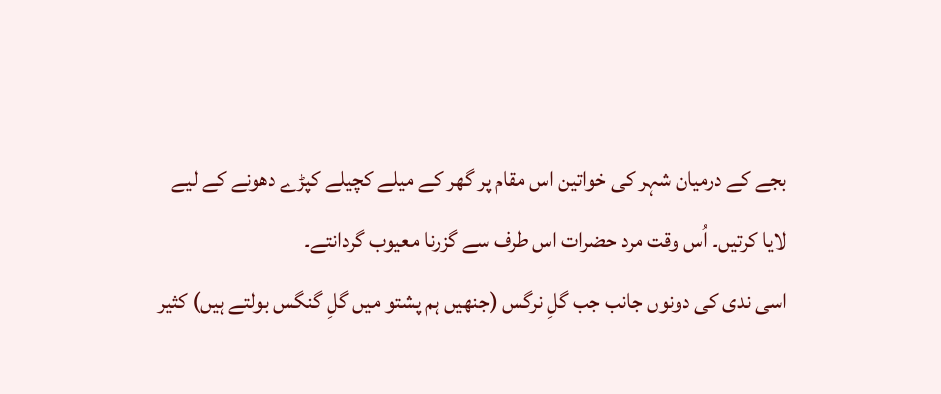بجے کے درمیان شہر کی خواتین اس مقام پر گھر کے میلے کچیلے کپڑے دھونے کے لیے لایا کرتیں۔ اُس وقت مرد حضرات اس طرف سے گزرنا معیوب گردانتے۔
اسی ندی کی دونوں جانب جب گلِ نرگس (جنھیں ہم پشتو میں گلِ گنگس بولتے ہیں) کثیر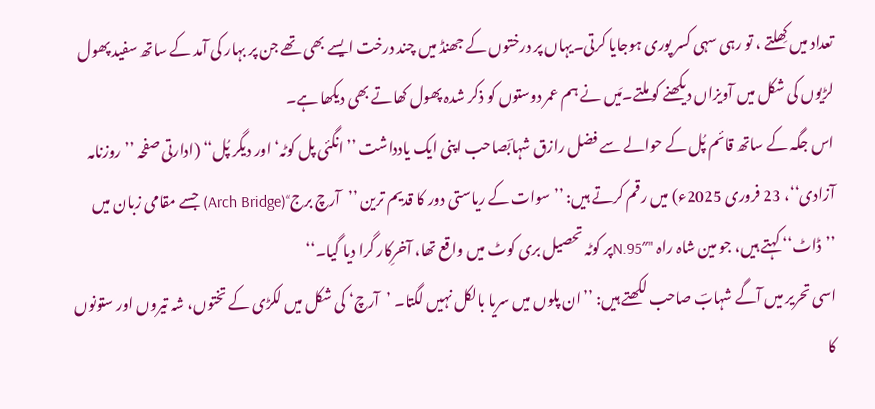تعداد میں کِھلتے ، تو رہی سہی کسر پوری ہوجایا کرتی۔یہاں پر درختوں کے جھنڈ میں چند درخت ایسے بھی تھے جن پر بہار کی آمد کے ساتھ سفید پھول لڑیوں کی شکل میں آویزاں دیکھنے کو ملتے۔مَیں نے ہم عمر دوستوں کو ذکر شدہ پھول کھاتے بھی دیکھا ہے۔
اس جگہ کے ساتھ قائم پُل کے حوالے سے فضل رازق شہابؔصاحب اپنی ایک یادداشت ’’انگئی پل کوٹہ‘ اور دیگر پُل‘‘ (ادارتی صفحہ ’’روزنامہ آزادی‘‘، 23 فروری 2025ء) میں رقم کرتے ہیں: ’’سوات کے ریاستی دور کا قدیم ترین ’’آرچ برج‘‘(Arch Bridge) جسے مقامی زبان میں ’’ڈاٹ‘‘ کہتے ہیں، جو مین شاہ راہ "N.95″پر کوٹہ تحصیل بری کوٹ میں واقع تھا، آخرِکار گرا دیا گیا۔‘‘
اسی تحریر میں آگے شہابؔ صاحب لکھتے ہیں: ’’ان پلوں میں سریا بالکل نہیں لگتا۔ ’آرچ‘ کی شکل میں لکڑی کے تختوں، شہ تیروں اور ستونوں کا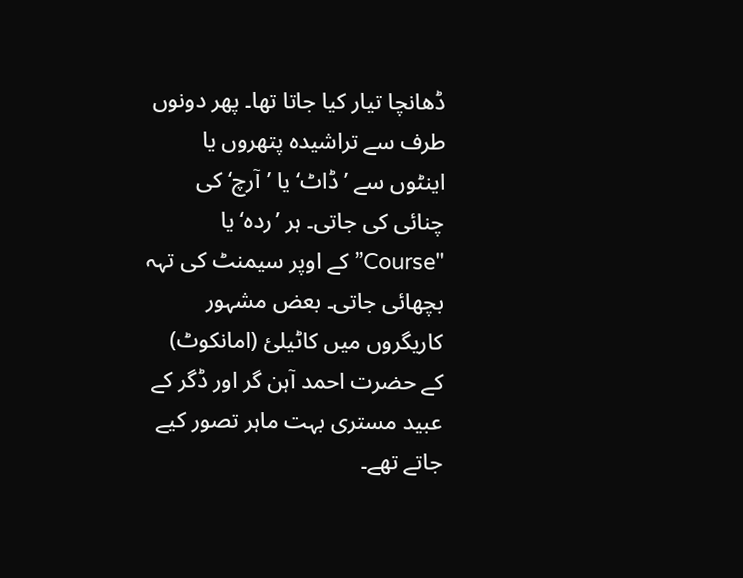ڈھانچا تیار کیا جاتا تھا۔ پھر دونوں طرف سے تراشیدہ پتھروں یا اینٹوں سے ’ڈاٹ‘ یا ’آرچ‘ کی چنائی کی جاتی۔ ہر ’ردہ‘ یا "Course” کے اوپر سیمنٹ کی تہہ بچھائی جاتی۔ بعض مشہور کاریگروں میں کاٹیلئ (امانکوٹ) کے حضرت احمد آہن گر اور ڈگر کے عبید مستری بہت ماہر تصور کیے جاتے تھے۔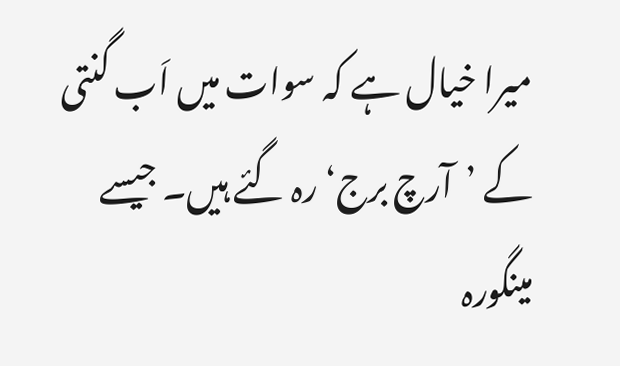میرا خیال ہے کہ سوات میں اَب گنتی کے ’آرچ برج‘ رہ گئے ہیں۔ جیسے مینگورہ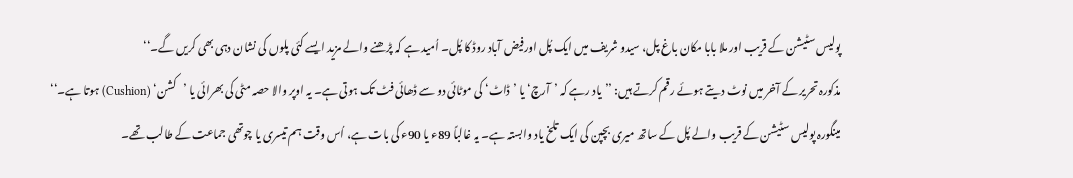پولیس سٹیشن کے قریب اور ملا بابا مکان باغ پل، سیدو شریف میں ایک پُل اورفیض آباد روڈ کا پُل۔ اُمید ہے کہ پڑھنے والے مزید ایسے کئی پلوں کی نشان دہی بھی کریں گے۔‘‘
مذکورہ تحریر کے آخر میں نوٹ دیتے ہوئے رقم کرتے ہیں: ’’یاد رہے کہ ’آرچ‘ یا ’ڈاٹ‘ کی موٹائی دو سے ڈھائی فٹ تک ہوتی ہے۔ یہ اوپر والا حصہ مٹی کی بھرائی یا ’کشن‘ (Cushion) ہوتا ہے۔‘‘
مینگورہ پولیس سٹیشن کے قریب والے پُل کے ساتھ میری بچپن کی ایک تلخ یاد وابستہ ہے۔ یہ غالباً 89ء یا 90ء کی بات ہے، اُس وقت ہم تیسری یا چوتھی جماعت کے طالب تھے۔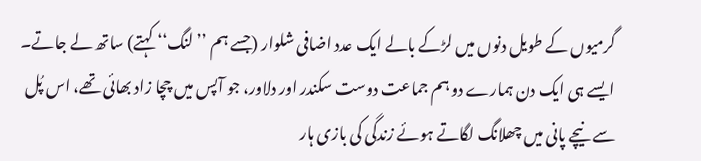گرمیوں کے طویل دنوں میں لڑکے بالے ایک عدد اضافی شلوار (جسے ہم ’’لنگ‘‘ کہتے) ساتھ لے جاتے۔ ایسے ہی ایک دن ہمارے دو ہم جماعت دوست سکندر اور دلاور، جو آپس میں چچا زاد بھائی تھے، اس پُل سے نیچے پانی میں چھلانگ لگاتے ہوئے زندگی کی بازی ہار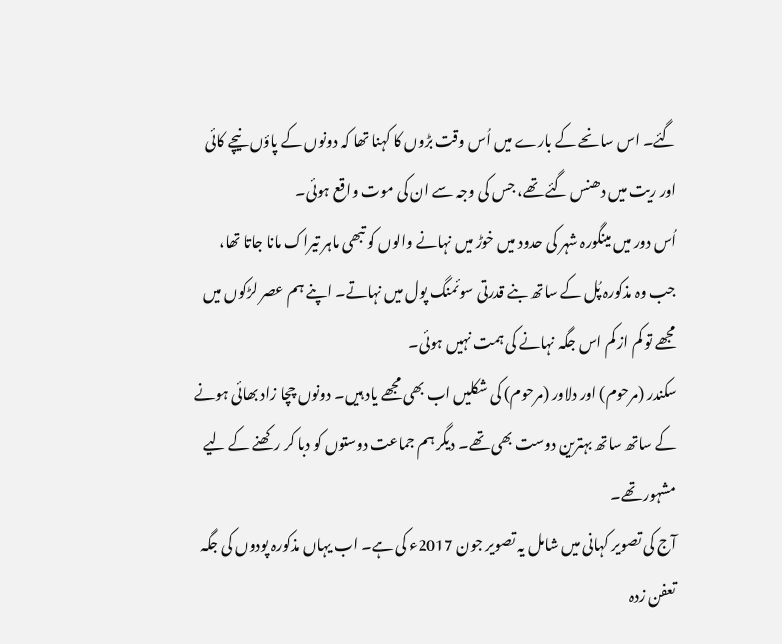گئے۔ اس سانحے کے بارے میں اُس وقت بڑوں کا کہنا تھا کہ دونوں کے پاؤں نیچے کائی اور ریت میں دھنس گئے تھے، جس کی وجہ سے ان کی موت واقع ہوئی۔
اُس دور میں مینگورہ شہر کی حدود میں خوڑ میں نہانے والوں کو تبھی ماہر تیراک مانا جاتا تھا، جب وہ مذکورہ پُل کے ساتھ بنے قدرتی سوئمنگ پول میں نہاتے۔ اپنے ہم عصر لڑکوں میں مجھے تو کم از کم اس جگہ نہانے کی ہمت نہیں ہوئی۔
سکندر (مرحوم) اور دلاور (مرحوم) کی شکلیں اب بھی مجھے یاد ہیں۔ دونوں چچا زاد بھائی ہونے کے ساتھ ساتھ بہترین دوست بھی تھے۔ دیگر ہم جماعت دوستوں کو دبا کر رکھنے کے لیے مشہور تھے۔
آج کی تصویر کہانی میں شامل یہ تصویر جون 2017ء کی ہے۔ اب یہاں مذکورہ پودوں کی جگہ تعفن زدہ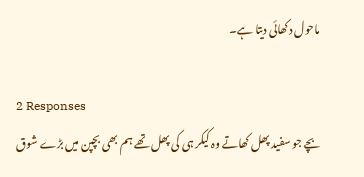ماحول دکھائی دیتا ہے۔

2 Responses
بچے جو سفید پھل کھاتے وہ کیکر ہی کی پھل تھے ہم بھی بچپن میں بڑے شوق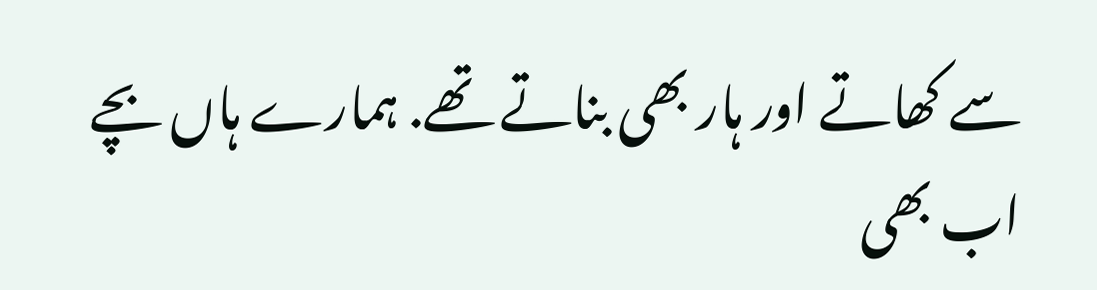سے کھاتے اور ہار بھی بناتے تھے. ہمارے ہاں بچے اب بھی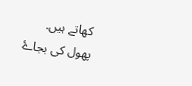کھاتے ہیں.
پھول کی بجاۓ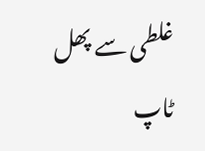غلطی سے پھل ٹاپ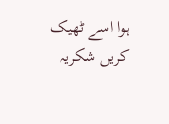ہوا اسے ٹھیک کریں شکریہ